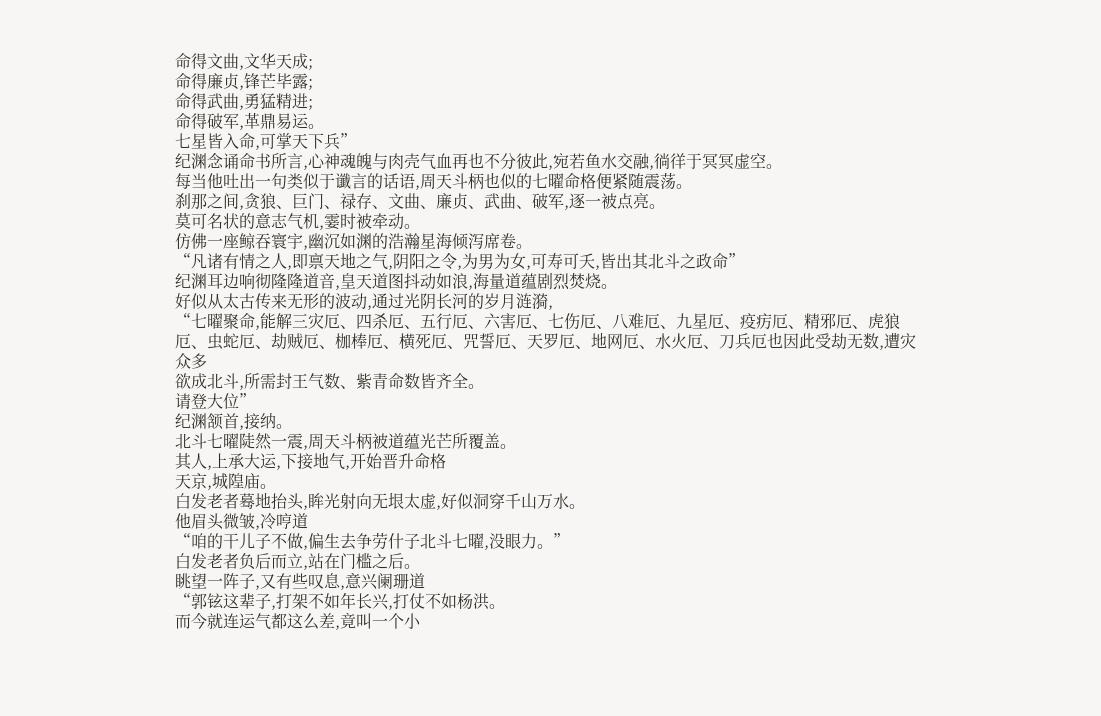命得文曲,文华天成;
命得廉贞,锋芒毕露;
命得武曲,勇猛精进;
命得破军,革鼎易运。
七星皆入命,可掌天下兵”
纪渊念诵命书所言,心神魂魄与肉壳气血再也不分彼此,宛若鱼水交融,徜徉于冥冥虚空。
每当他吐出一句类似于谶言的话语,周天斗柄也似的七曜命格便紧随震荡。
刹那之间,贪狼、巨门、禄存、文曲、廉贞、武曲、破军,逐一被点亮。
莫可名状的意志气机,霎时被牵动。
仿佛一座鲸吞寰宇,幽沉如渊的浩瀚星海倾泻席卷。
“凡诸有情之人,即禀天地之气,阴阳之令,为男为女,可寿可夭,皆出其北斗之政命”
纪渊耳边响彻隆隆道音,皇天道图抖动如浪,海量道蕴剧烈焚烧。
好似从太古传来无形的波动,通过光阴长河的岁月涟漪,
“七曜聚命,能解三灾厄、四杀厄、五行厄、六害厄、七伤厄、八难厄、九星厄、疫疠厄、精邪厄、虎狼厄、虫蛇厄、劫贼厄、枷棒厄、横死厄、咒誓厄、天罗厄、地网厄、水火厄、刀兵厄也因此受劫无数,遭灾众多
欲成北斗,所需封王气数、紫青命数皆齐全。
请登大位”
纪渊颔首,接纳。
北斗七曜陡然一震,周天斗柄被道蕴光芒所覆盖。
其人,上承大运,下接地气,开始晋升命格
天京,城隍庙。
白发老者蓦地抬头,眸光射向无垠太虚,好似洞穿千山万水。
他眉头微皱,冷哼道
“咱的干儿子不做,偏生去争劳什子北斗七曜,没眼力。”
白发老者负后而立,站在门槛之后。
眺望一阵子,又有些叹息,意兴阑珊道
“郭铉这辈子,打架不如年长兴,打仗不如杨洪。
而今就连运气都这么差,竟叫一个小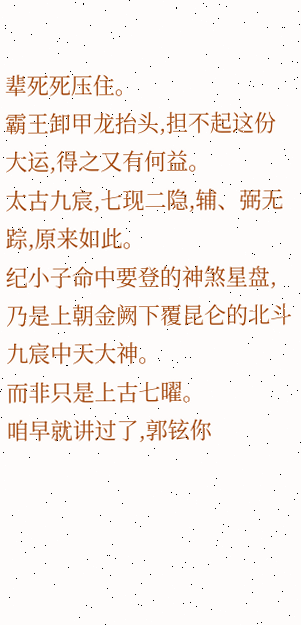辈死死压住。
霸王卸甲龙抬头,担不起这份大运,得之又有何益。
太古九宸,七现二隐,辅、弼无踪,原来如此。
纪小子命中要登的神煞星盘,乃是上朝金阙下覆昆仑的北斗九宸中天大神。
而非只是上古七曜。
咱早就讲过了,郭铉你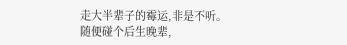走大半辈子的霉运,非是不听。
随便碰个后生晚辈,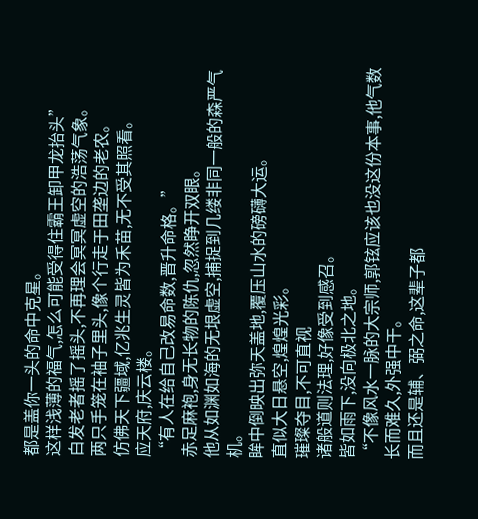都是盖你一头的命中克星。
这样浅薄的福气,怎么可能受得住霸王卸甲龙抬头”
白发老者摇了摇头,不再理会冥冥虚空的浩荡气象。
两只手笼在袖子里头,像个行走于田垄边的老农。
仿佛天下疆域,亿兆生灵皆为禾苗,无不受其照看。
应天府,庆云楼。
“有人在给自己改易命数,晋升命格。”
赤足麻袍,身无长物的陈仇,忽然睁开双眼。
他从如渊如海的无垠虚空,捕捉到几缕非同一般的森严气机。
眸中倒映出弥天盖地,覆压山水的磅礴大运。
直似大日悬空,煌煌光彩。
璀璨夺目,不可直视
诸般道则法理,好像受到感召。
皆如雨下,没向极北之地。
“不像风水一脉的大宗师,郭铉应该也没这份本事,他气数长而难久,外强中干。
而且还是辅、弼之命,这辈子都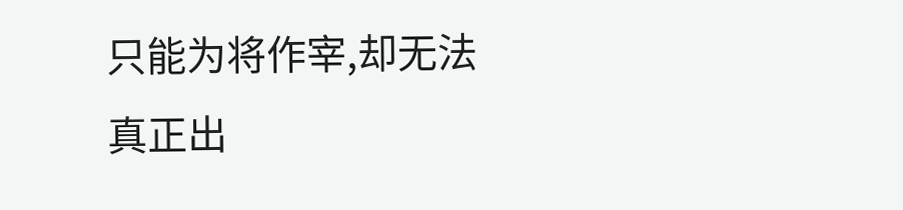只能为将作宰,却无法真正出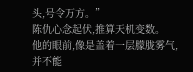头,号令万方。”
陈仇心念起伏,推算天机变数。
他的眼前,像是盖着一层朦胧雾气,并不能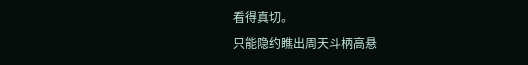看得真切。
只能隐约瞧出周天斗柄高悬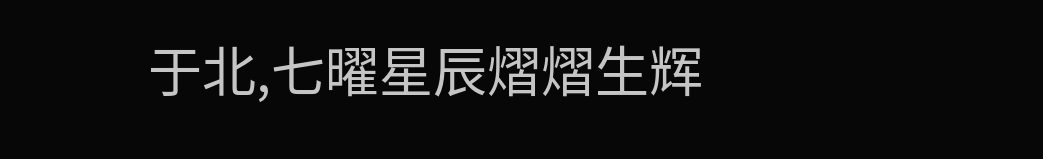于北,七曜星辰熠熠生辉